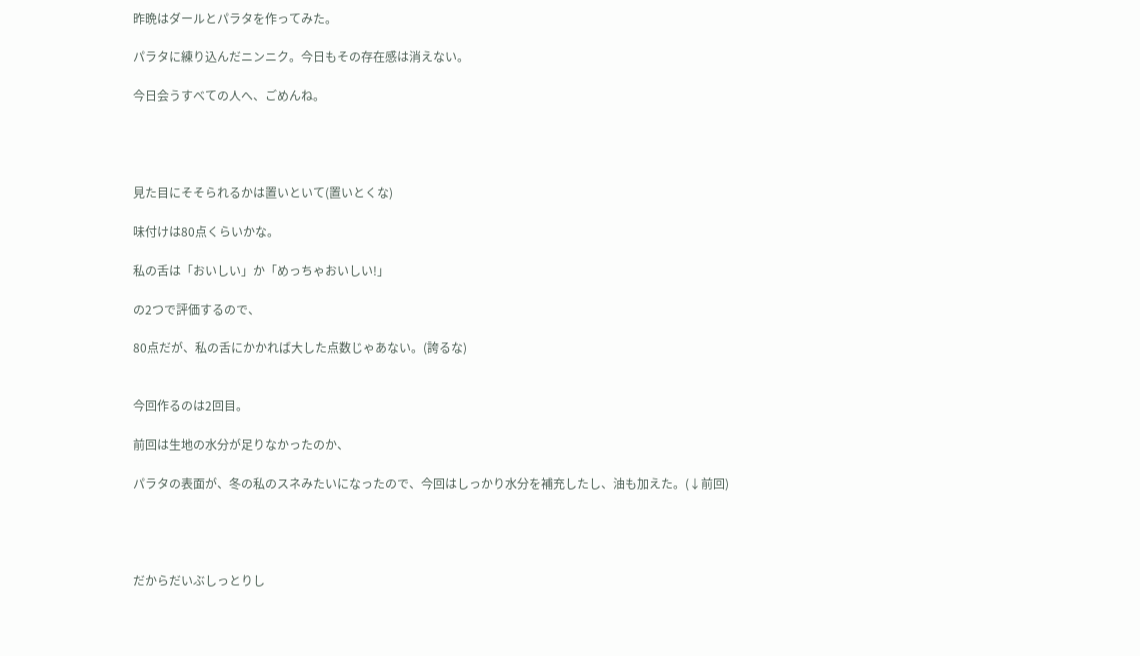昨晩はダールとパラタを作ってみた。

パラタに練り込んだニンニク。今日もその存在感は消えない。

今日会うすべての人へ、ごめんね。




見た目にそそられるかは置いといて(置いとくな)

味付けは80点くらいかな。

私の舌は「おいしい」か「めっちゃおいしい!」

の2つで評価するので、

80点だが、私の舌にかかれば大した点数じゃあない。(誇るな)


今回作るのは2回目。

前回は生地の水分が足りなかったのか、

パラタの表面が、冬の私のスネみたいになったので、今回はしっかり水分を補充したし、油も加えた。(↓前回)




だからだいぶしっとりし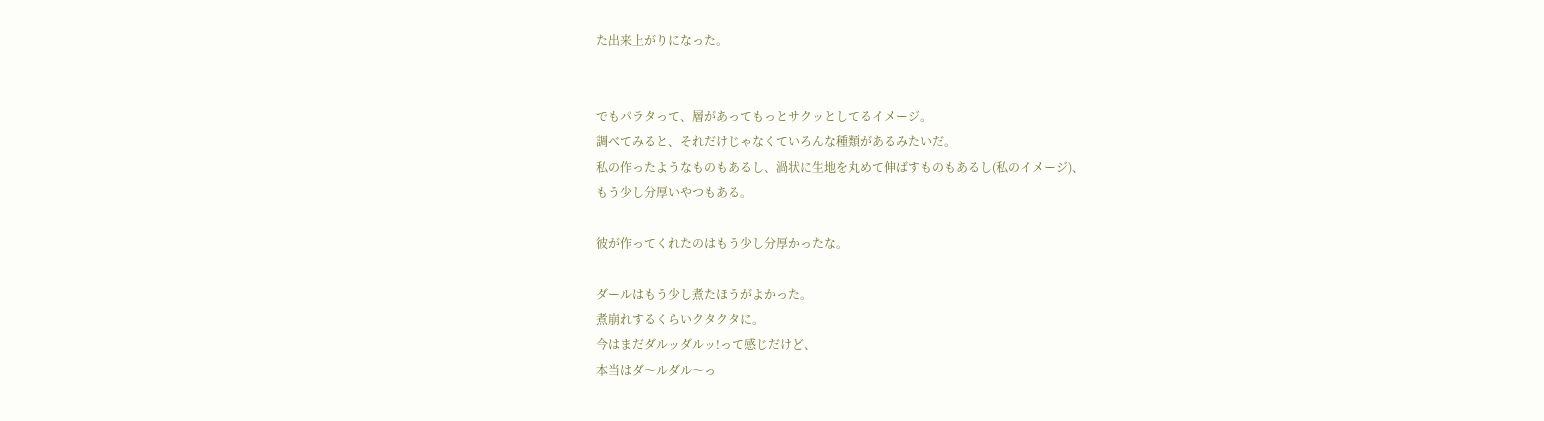た出来上がりになった。


でもパラタって、層があってもっとサクッとしてるイメージ。
調べてみると、それだけじゃなくていろんな種類があるみたいだ。
私の作ったようなものもあるし、渦状に生地を丸めて伸ばすものもあるし(私のイメージ)、
もう少し分厚いやつもある。

彼が作ってくれたのはもう少し分厚かったな。

ダールはもう少し煮たほうがよかった。
煮崩れするくらいクタクタに。
今はまだダルッダルッ!って感じだけど、
本当はダ〜ルダル〜っ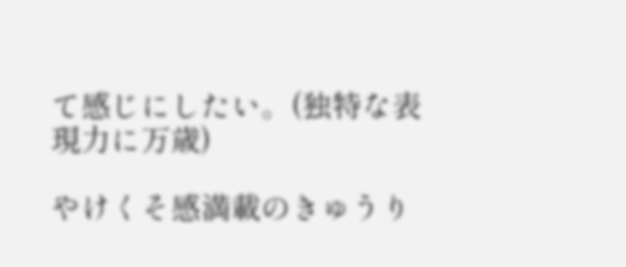て感じにしたい。(独特な表現力に万歳)

やけくそ感満載のきゅうり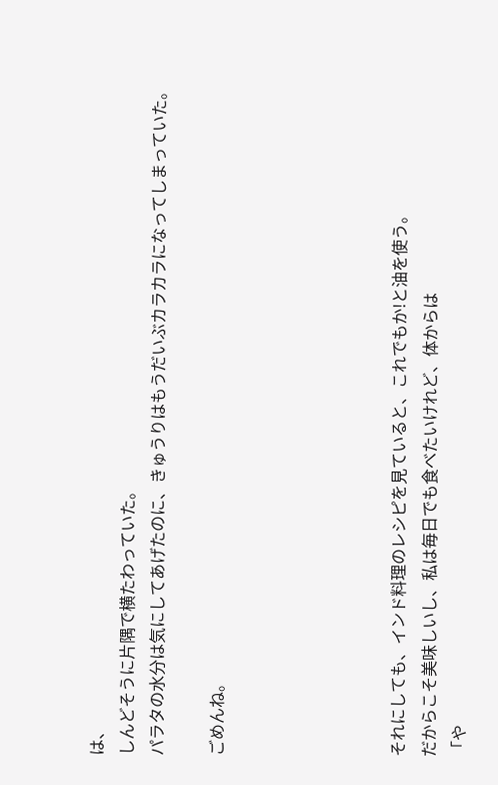は、
しんどそうに片隅で横たわっていた。
パラタの水分は気にしてあげたのに、きゅうりはもうだいぶカラカラになってしまっていた。

ごめんね。





それにしても、インド料理のレシピを見ていると、これでもか!と油を使う。
だからこそ美味しいし、私は毎日でも食べたいけれど、体からは
「や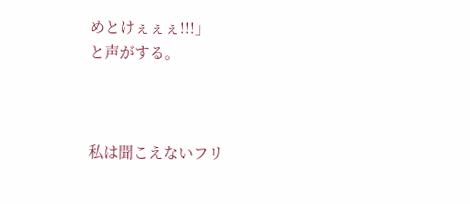めとけぇぇぇ!!!」
と声がする。



私は聞こえないフリ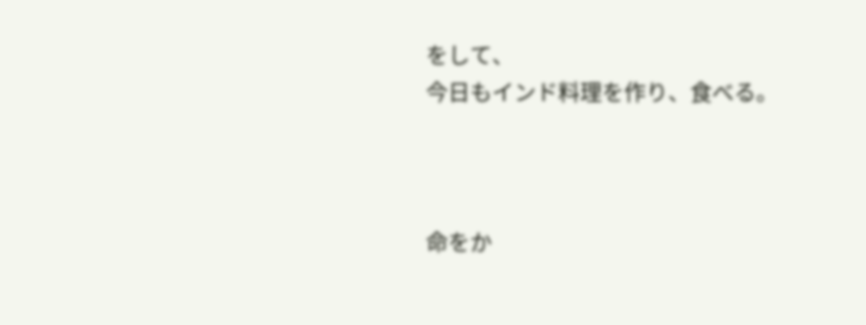をして、
今日もインド料理を作り、食べる。



命をか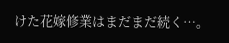けた花嫁修業はまだまだ続く…。